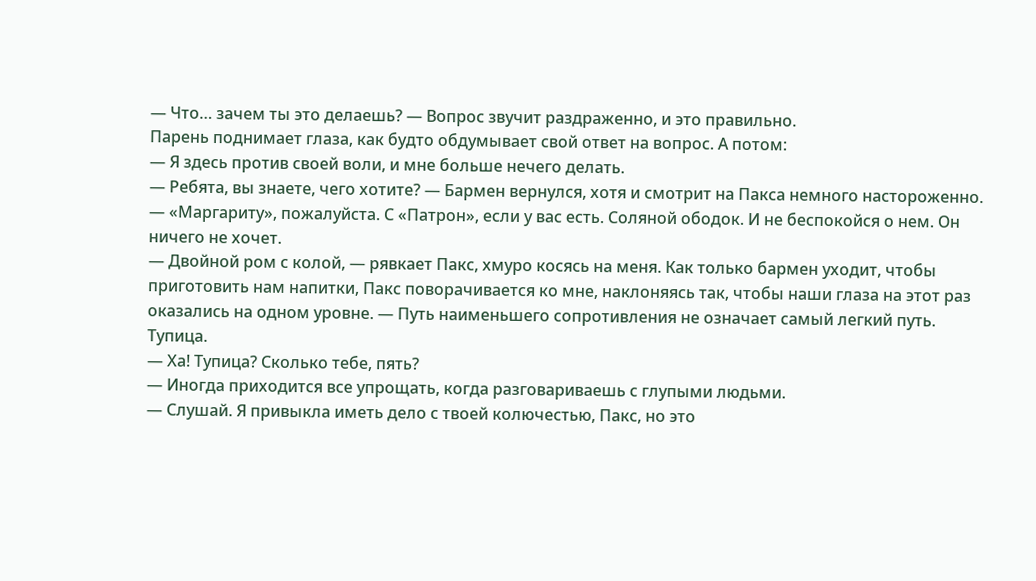— Что… зачем ты это делаешь? — Вопрос звучит раздраженно, и это правильно.
Парень поднимает глаза, как будто обдумывает свой ответ на вопрос. А потом:
— Я здесь против своей воли, и мне больше нечего делать.
— Ребята, вы знаете, чего хотите? — Бармен вернулся, хотя и смотрит на Пакса немного настороженно.
— «Маргариту», пожалуйста. С «Патрон», если у вас есть. Соляной ободок. И не беспокойся о нем. Он ничего не хочет.
— Двойной ром с колой, — рявкает Пакс, хмуро косясь на меня. Как только бармен уходит, чтобы приготовить нам напитки, Пакс поворачивается ко мне, наклоняясь так, чтобы наши глаза на этот раз оказались на одном уровне. — Путь наименьшего сопротивления не означает самый легкий путь. Тупица.
— Ха! Тупица? Сколько тебе, пять?
— Иногда приходится все упрощать, когда разговариваешь с глупыми людьми.
— Слушай. Я привыкла иметь дело с твоей колючестью, Пакс, но это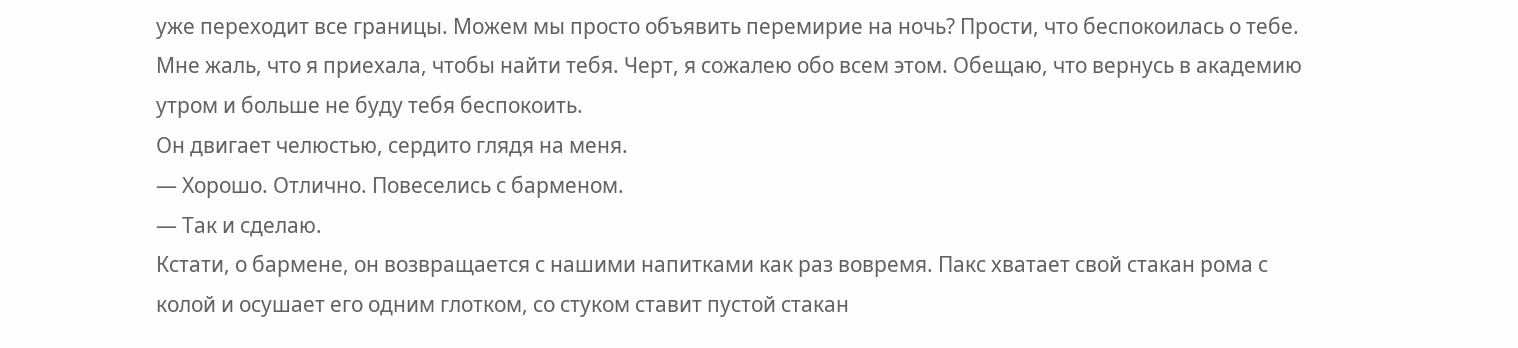уже переходит все границы. Можем мы просто объявить перемирие на ночь? Прости, что беспокоилась о тебе. Мне жаль, что я приехала, чтобы найти тебя. Черт, я сожалею обо всем этом. Обещаю, что вернусь в академию утром и больше не буду тебя беспокоить.
Он двигает челюстью, сердито глядя на меня.
— Хорошо. Отлично. Повеселись с барменом.
— Так и сделаю.
Кстати, о бармене, он возвращается с нашими напитками как раз вовремя. Пакс хватает свой стакан рома с колой и осушает его одним глотком, со стуком ставит пустой стакан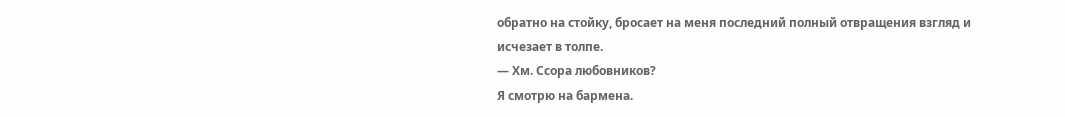обратно на стойку, бросает на меня последний полный отвращения взгляд и исчезает в толпе.
— Хм. Ссора любовников?
Я смотрю на бармена.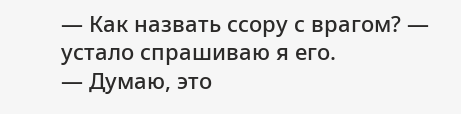— Как назвать ссору с врагом? — устало спрашиваю я его.
— Думаю, это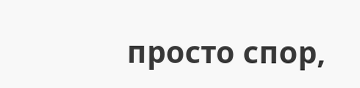просто спор,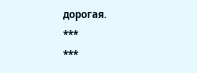дорогая.
***
***